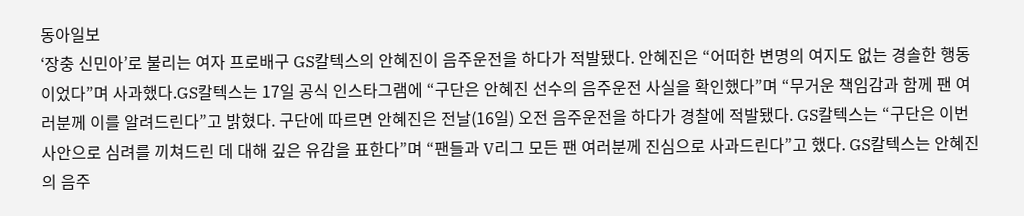동아일보
‘장충 신민아’로 불리는 여자 프로배구 GS칼텍스의 안혜진이 음주운전을 하다가 적발됐다. 안혜진은 “어떠한 변명의 여지도 없는 경솔한 행동이었다”며 사과했다.GS칼텍스는 17일 공식 인스타그램에 “구단은 안혜진 선수의 음주운전 사실을 확인했다”며 “무거운 책임감과 함께 팬 여러분께 이를 알려드린다”고 밝혔다. 구단에 따르면 안혜진은 전날(16일) 오전 음주운전을 하다가 경찰에 적발됐다. GS칼텍스는 “구단은 이번 사안으로 심려를 끼쳐드린 데 대해 깊은 유감을 표한다”며 “팬들과 V리그 모든 팬 여러분께 진심으로 사과드린다”고 했다. GS칼텍스는 안혜진의 음주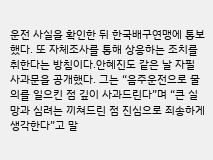운전 사실을 확인한 뒤 한국배구연맹에 통보했다. 또 자체조사를 통해 상응하는 조치를 취한다는 방침이다.안혜진도 같은 날 자필 사과문을 공개했다. 그는 “음주운전으로 물의를 일으킨 점 깊이 사과드린다”며 “큰 실망과 심려는 끼쳐드린 점 진심으로 죄송하게 생각한다”고 말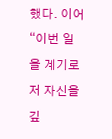했다. 이어 “이번 일을 계기로 저 자신을 깊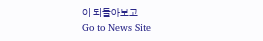이 되돌아보고
Go to News Site